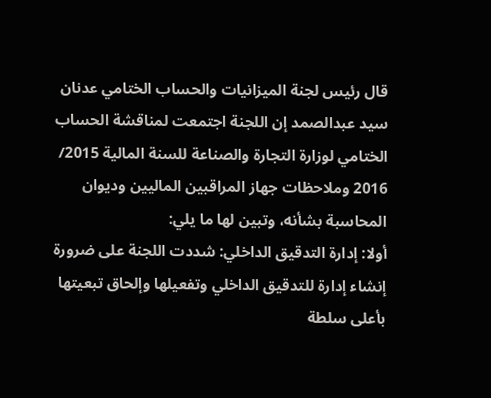قال رئيس لجنة الميزانيات والحساب الختامي عدنان سيد عبدالصمد إن اللجنة اجتمعت لمناقشة الحساب الختامي لوزارة التجارة والصناعة للسنة المالية 2015/ 2016 وملاحظات جهاز المراقبين الماليين وديوان المحاسبة بشأنه، وتبين لها ما يلي:
أولا: إدارة التدقيق الداخلي: شددت اللجنة على ضرورة إنشاء إدارة للتدقيق الداخلي وتفعيلها وإلحاق تبعيتها بأعلى سلطة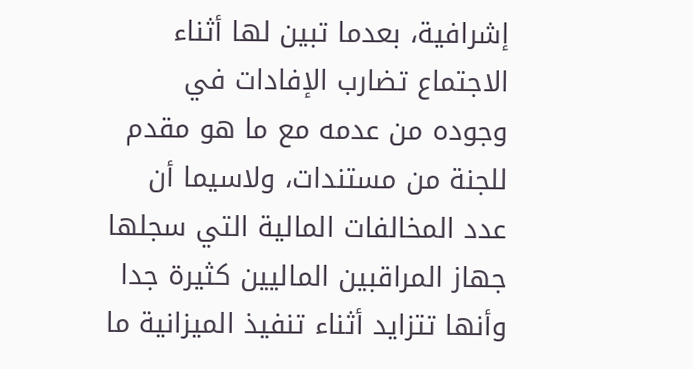إشرافية، بعدما تبين لها أثناء الاجتماع تضارب الإفادات في وجوده من عدمه مع ما هو مقدم للجنة من مستندات، ولاسيما أن عدد المخالفات المالية التي سجلها جهاز المراقبين الماليين كثيرة جدا وأنها تتزايد أثناء تنفيذ الميزانية ما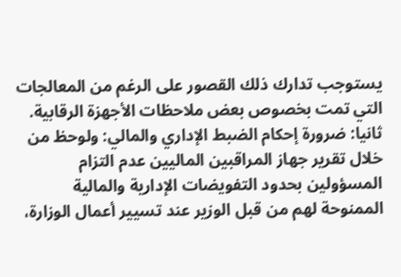يستوجب تدارك ذلك القصور على الرغم من المعالجات التي تمت بخصوص بعض ملاحظات الأجهزة الرقابية.
ثانيا: ضرورة إحكام الضبط الإداري والمالي: ولوحظ من خلال تقرير جهاز المراقبين الماليين عدم التزام المسؤولين بحدود التفويضات الإدارية والمالية الممنوحة لهم من قبل الوزير عند تسيير أعمال الوزارة،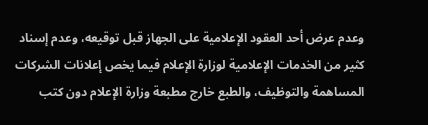وعدم عرض أحد العقود الإعلامية على الجهاز قبل توقيعه، وعدم إسناد كثير من الخدمات الإعلامية لوزارة الإعلام فيما يخص إعلانات الشركات المساهمة والتوظيف، والطبع خارج مطبعة وزارة الإعلام دون كتب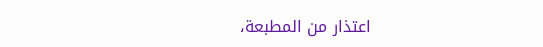اعتذار من المطبعة،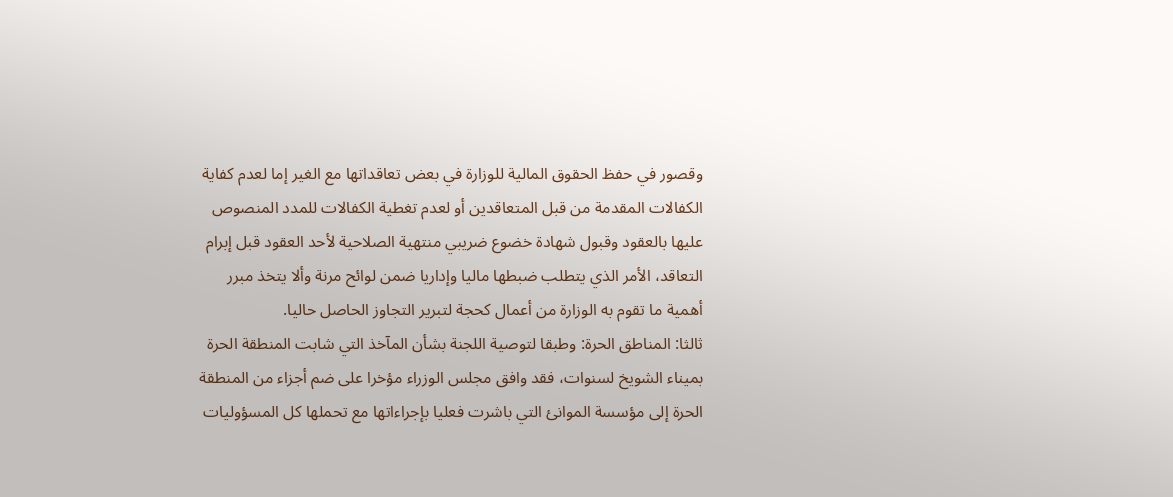وقصور في حفظ الحقوق المالية للوزارة في بعض تعاقداتها مع الغير إما لعدم كفاية الكفالات المقدمة من قبل المتعاقدين أو لعدم تغطية الكفالات للمدد المنصوص عليها بالعقود وقبول شهادة خضوع ضريبي منتهية الصلاحية لأحد العقود قبل إبرام التعاقد، الأمر الذي يتطلب ضبطها ماليا وإداريا ضمن لوائح مرنة وألا يتخذ مبرر أهمية ما تقوم به الوزارة من أعمال كحجة لتبرير التجاوز الحاصل حاليا.
ثالثا: المناطق الحرة: وطبقا لتوصية اللجنة بشأن المآخذ التي شابت المنطقة الحرة بميناء الشويخ لسنوات، فقد وافق مجلس الوزراء مؤخرا على ضم أجزاء من المنطقة الحرة إلى مؤسسة الموانئ التي باشرت فعليا بإجراءاتها مع تحملها كل المسؤوليات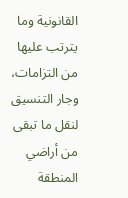القانونية وما يترتب عليها من التزامات، وجار التنسيق لنقل ما تبقى من أراضي المنطقة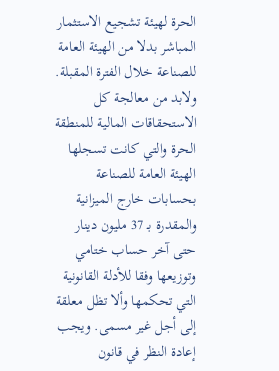الحرة لهيئة تشجيع الاستثمار المباشر بدلا من الهيئة العامة للصناعة خلال الفترة المقبلة.
ولابد من معالجة كل الاستحقاقات المالية للمنطقة الحرة والتي كانت تسجلها الهيئة العامة للصناعة بحسابات خارج الميزانية والمقدرة بـ 37 مليون دينار حتى آخر حساب ختامي وتوزيعها وفقا للأدلة القانونية التي تحكمها وألا تظل معلقة إلى أجل غير مسمى. ويجب إعادة النظر في قانون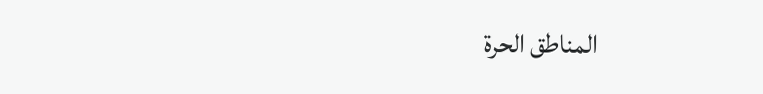المناطق الحرة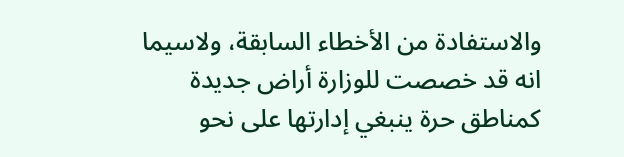والاستفادة من الأخطاء السابقة، ولاسيما انه قد خصصت للوزارة أراض جديدة كمناطق حرة ينبغي إدارتها على نحو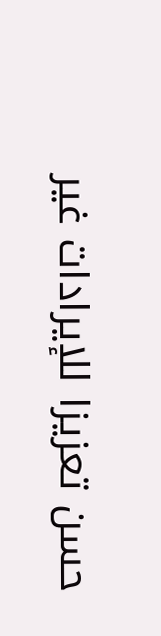حسن تعزيزا للإيرادات غير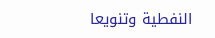النفطية وتنويعا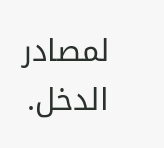لمصادر الدخل.